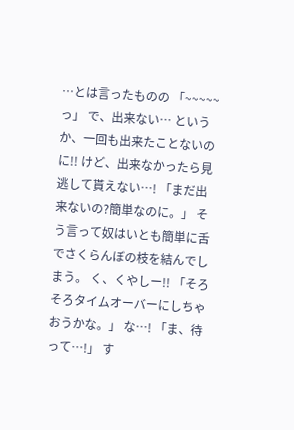…とは言ったものの 「~~~~~っ」 で、出来ない… というか、一回も出来たことないのに!! けど、出来なかったら見逃して貰えない…! 「まだ出来ないの?簡単なのに。」 そう言って奴はいとも簡単に舌でさくらんぼの枝を結んでしまう。 く、くやしー!! 「そろそろタイムオーバーにしちゃおうかな。」 な…! 「ま、待って…!」 す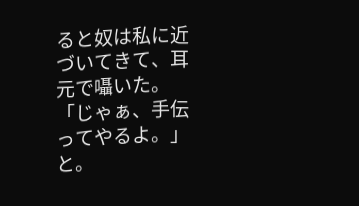ると奴は私に近づいてきて、耳元で囁いた。 「じゃぁ、手伝ってやるよ。」 と。